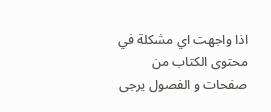اذا واجهت اي مشكلة في محتوى الكتاب من صفحات و الفصول يرجى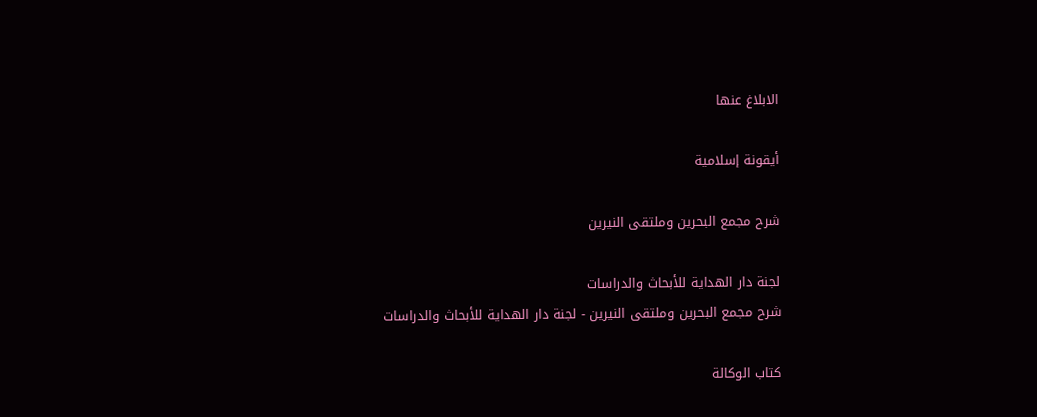الابلاغ عنها

أيقونة إسلامية

شرح مجمع البحرين وملتقى النيرين

لجنة دار الهداية للأبحاث والدراسات
شرح مجمع البحرين وملتقى النيرين - لجنة دار الهداية للأبحاث والدراسات

كتاب الوكالة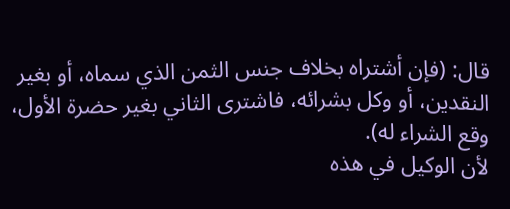قال: (فإن أشتراه بخلاف جنس الثمن الذي سماه، أو بغير النقدين، أو وكل بشرائه، فاشترى الثاني بغير حضرة الأول، وقع الشراء له).
لأن الوكيل في هذه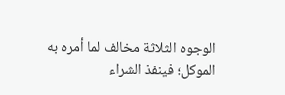الوجوه الثلاثة مخالف لما أمره به الموكل؛ فينفذ الشراء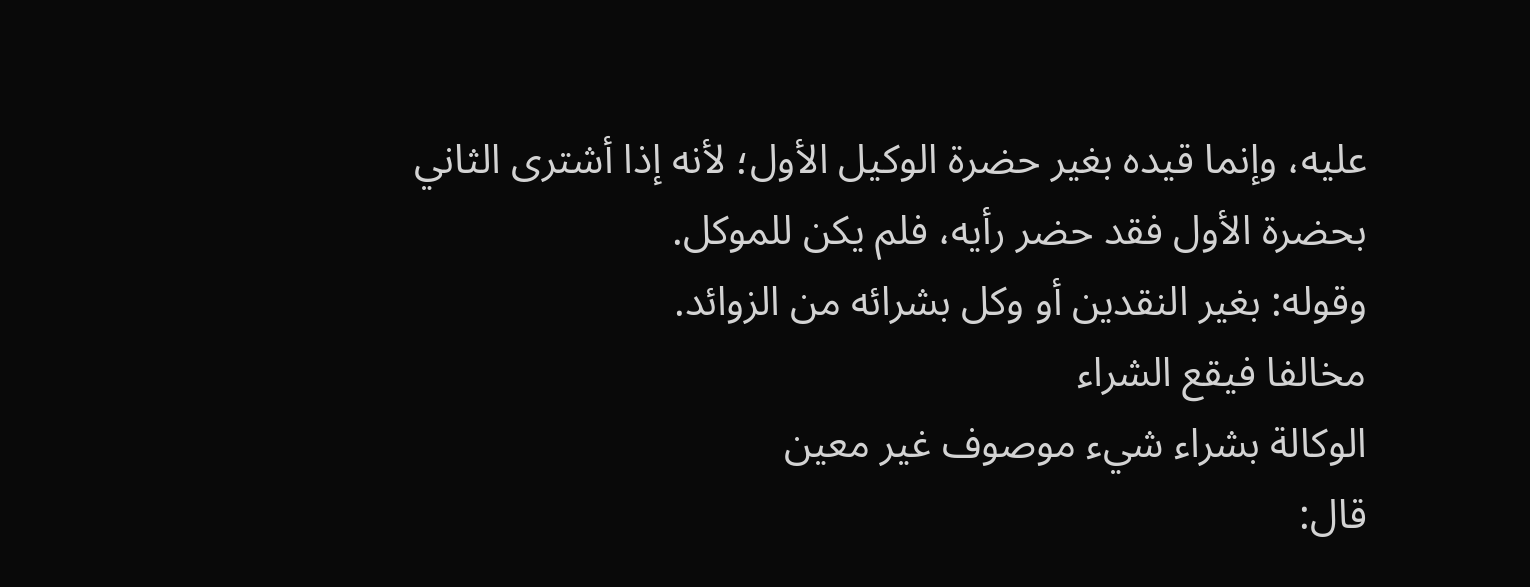عليه، وإنما قيده بغير حضرة الوكيل الأول؛ لأنه إذا أشترى الثاني بحضرة الأول فقد حضر رأيه، فلم يكن للموكل.
وقوله: بغير النقدين أو وكل بشرائه من الزوائد.
مخالفا فيقع الشراء
الوكالة بشراء شيء موصوف غير معين
قال: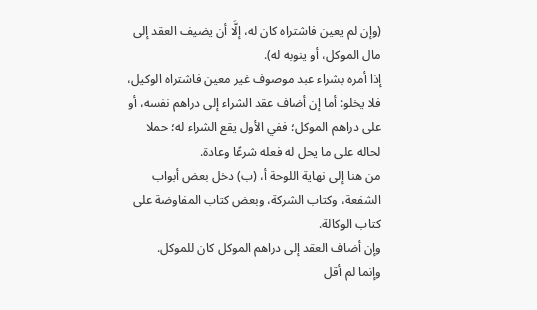(وإن لم يعين فاشتراه كان له، إلَّا أن يضيف العقد إلى مال الموكل، أو ينوبه له).
إذا أمره بشراء عبد موصوف غير معين فاشتراه الوكيل، فلا يخلو: أما إن أضاف عقد الشراء إلى دراهم نفسه، أو على دراهم الموكل؛ ففي الأول يقع الشراء له؛ حملا لحاله على ما يحل له فعله شرعًا وعادة.
من هنا إلى نهاية اللوحة أ، (ب) دخل بعض أبواب الشفعة، وكتاب الشركة، وبعض كتاب المفاوضة على كتاب الوكالة.
وإن أضاف العقد إلى دراهم الموكل كان للموكل.
وإنما لم أقل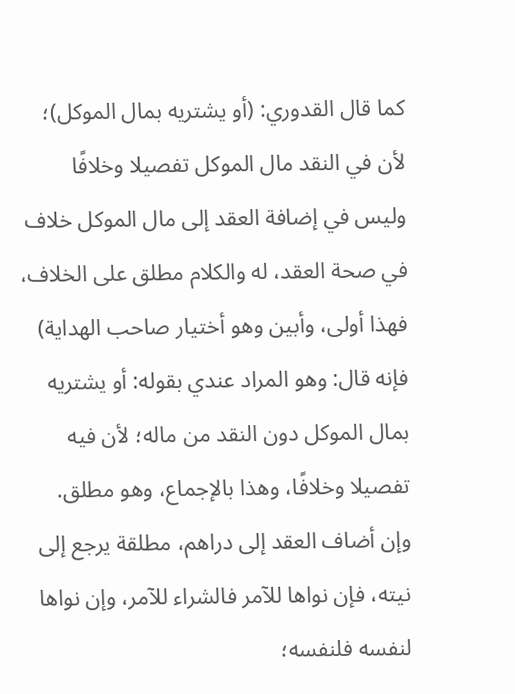كما قال القدوري: (أو يشتريه بمال الموكل)؛ لأن في النقد مال الموكل تفصيلا وخلافًا وليس في إضافة العقد إلى مال الموكل خلاف في صحة العقد، له والكلام مطلق على الخلاف، فهذا أولى، وأبين وهو أختيار صاحب الهداية) فإنه قال: وهو المراد عندي بقوله: أو يشتريه بمال الموكل دون النقد من ماله؛ لأن فيه تفصيلا وخلافًا، وهذا بالإجماع، وهو مطلق.
وإن أضاف العقد إلى دراهم، مطلقة يرجع إلى نيته، فإن نواها للآمر فالشراء للآمر، وإن نواها لنفسه فلنفسه؛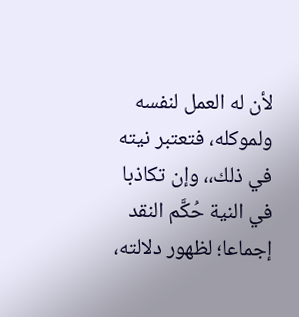لأن له العمل لنفسه ولموكله، فتعتبر نيته في ذلك،، وإن تكاذبا في النية حُكَّم النقد إجماعا؛ لظهور دلالته،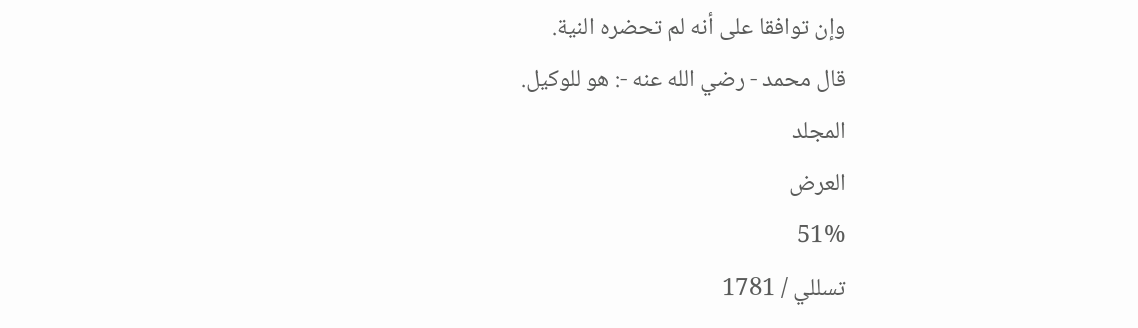وإن توافقا على أنه لم تحضره النية.
قال محمد - رضي الله عنه -: هو للوكيل.
المجلد
العرض
51%
تسللي / 1781